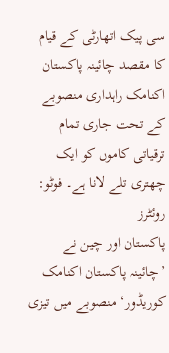سی پیک اتھارٹی کے قیام کا مقصد چائینہ پاکستان اکنامک راہداری منصوبے کے تحت جاری تمام ترقیاتی کاموں کو ایک چھتری تلے لانا ہے۔ فوٹو: روئٹرز
پاکستان اور چین نے ’چائینہ پاکستان اکنامک کوریڈور‘ منصوبے میں تیزی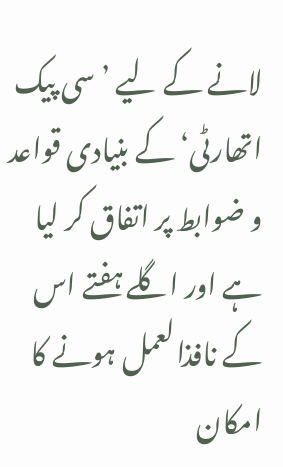لانے کے لیے ’سی پیک اتھارٹی‘ کے بنیادی قواعد و ضوابط پر اتفاق کر لیا ہے اور اگلے ہفتے اس کے نافذالعمل ہونے کا امکان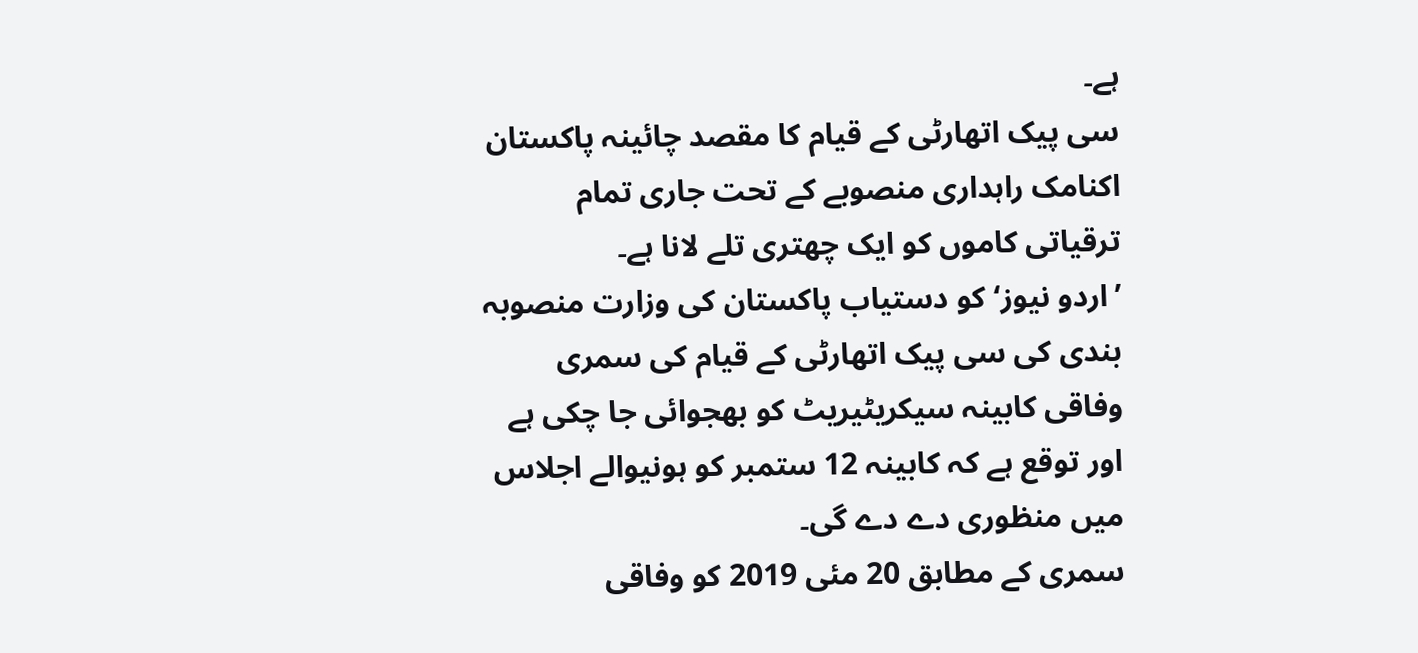ہے۔
سی پیک اتھارٹی کے قیام کا مقصد چائینہ پاکستان اکنامک راہداری منصوبے کے تحت جاری تمام ترقیاتی کاموں کو ایک چھتری تلے لانا ہے۔
’اردو نیوز‘ کو دستیاب پاکستان کی وزارت منصوبہ بندی کی سی پیک اتھارٹی کے قیام کی سمری وفاقی کابینہ سیکریٹیریٹ کو بھجوائی جا چکی ہے اور توقع ہے کہ کابینہ 12 ستمبر کو ہونیوالے اجلاس میں منظوری دے دے گی۔
سمری کے مطابق 20 مئی 2019 کو وفاقی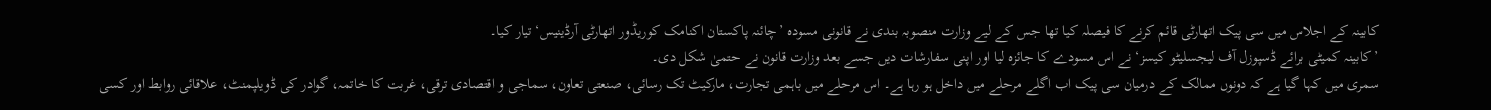کابینہ کے اجلاس میں سی پیک اتھارٹی قائم کرنے کا فیصلہ کیا تھا جس کے لیے وزارت منصوبہ بندی نے قانونی مسودہ ’چائنہ پاکستان اکنامک کوریڈور اتھارٹی آرڈینیس‘ تیار کیا۔
’کابینہ کمیٹی برائے ڈسپوزل آف لیجسلیٹو کیسز‘ نے اس مسودے کا جائزہ لیا اور اپنی سفارشات دیں جسے بعد وزارت قانون نے حتمیٰ شکل دی۔
سمری میں کہا گیا ہے کہ دونوں ممالک کے درمیان سی پیک اب اگلے مرحلے میں داخل ہو رہا ہے۔ اس مرحلے میں باہمی تجارت، مارکیٹ تک رسائی، صنعتی تعاون، سماجی و اقتصادی ترقی، غربت کا خاتمہ، گوادر کی ڈویلپمنٹ، علاقائی روابط اور کسی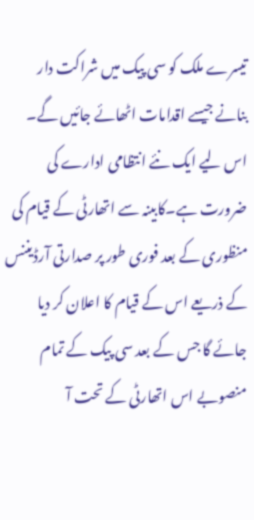تیسرے ملک کو سی پیک میں شراکت دار بنانے جیسے اقدامات اٹھائے جائیں گے۔ اس لیے ایک نئے انتظامی ادارے کی ضرورت ہے۔کابینہ سے اتھارٹی کے قیام کی منظوری کے بعد فوری طور پر صدارتی آرڈیننس کے ذریعے اس کے قیام کا اعلان کر دیا جائے گا جس کے بعد سی پیک کے تمام منصوبے اس اتھارٹی کے تحت آ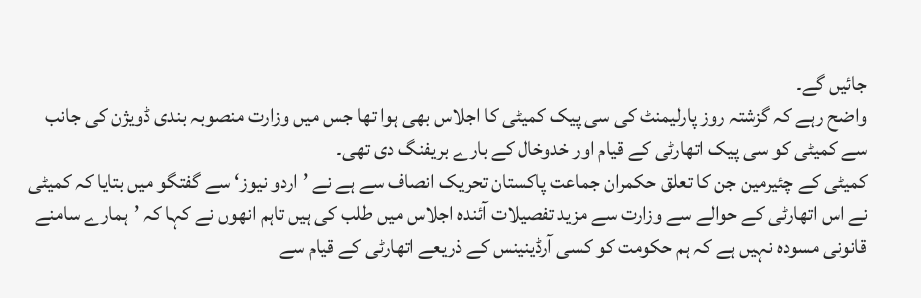جائیں گے۔
واضح رہے کہ گزشتہ روز پارلیمنٹ کی سی پیک کمیٹی کا اجلاس بھی ہوا تھا جس میں وزارت منصوبہ بندی ڈویژن کی جانب سے کمیٹی کو سی پیک اتھارٹی کے قیام اور خدوخال کے بارے بریفنگ دی تھی۔
کمیٹی کے چئیرمین جن کا تعلق حکمران جماعت پاکستان تحریک انصاف سے ہے نے ’اردو نیوز‘ سے گفتگو میں بتایا کہ کمیٹی نے اس اتھارٹی کے حوالے سے وزارت سے مزید تفصیلات آئندہ اجلاس میں طلب کی ہیں تاہم انھوں نے کہا کہ ’ہمارے سامنے قانونی مسودہ نہیں ہے کہ ہم حکومت کو کسی آرڈینینس کے ذریعے اتھارٹی کے قیام سے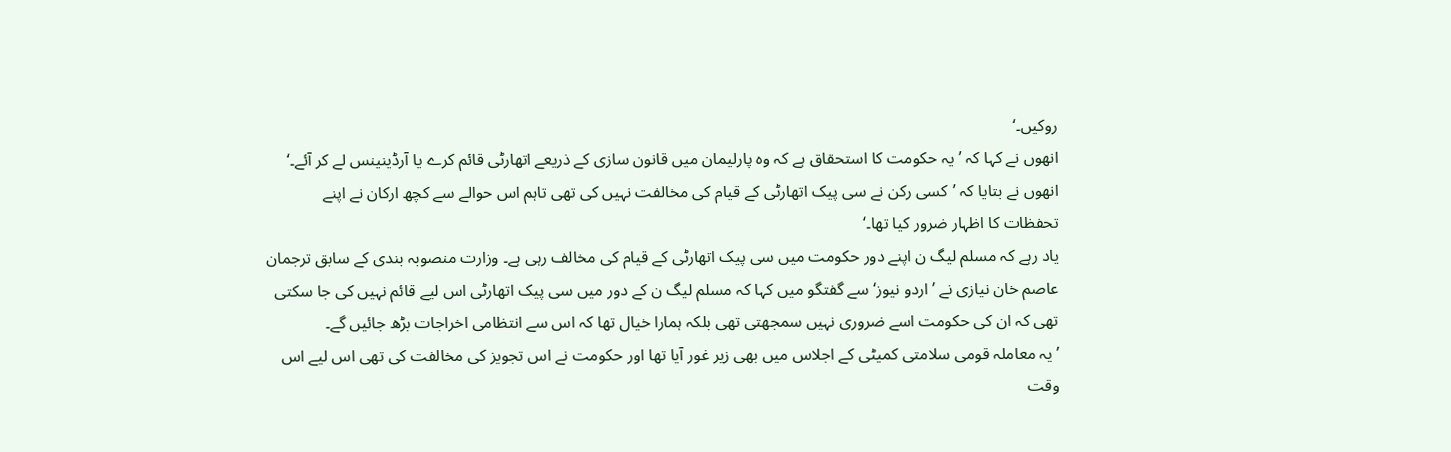روکیں۔‘
انھوں نے کہا کہ ’یہ حکومت کا استحقاق ہے کہ وہ پارلیمان میں قانون سازی کے ذریعے اتھارٹی قائم کرے یا آرڈینینس لے کر آئے۔‘
انھوں نے بتایا کہ ’کسی رکن نے سی پیک اتھارٹی کے قیام کی مخالفت نہیں کی تھی تاہم اس حوالے سے کچھ ارکان نے اپنے تحفظات کا اظہار ضرور کیا تھا۔‘
یاد رہے کہ مسلم لیگ ن اپنے دور حکومت میں سی پیک اتھارٹی کے قیام کی مخالف رہی ہے۔ وزارت منصوبہ بندی کے سابق ترجمان عاصم خان نیازی نے ’اردو نیوز‘ سے گفتگو میں کہا کہ مسلم لیگ ن کے دور میں سی پیک اتھارٹی اس لیے قائم نہیں کی جا سکتی تھی کہ ان کی حکومت اسے ضروری نہیں سمجھتی تھی بلکہ ہمارا خیال تھا کہ اس سے انتظامی اخراجات بڑھ جائیں گے۔
’یہ معاملہ قومی سلامتی کمیٹی کے اجلاس میں بھی زیر غور آیا تھا اور حکومت نے اس تجویز کی مخالفت کی تھی اس لیے اس وقت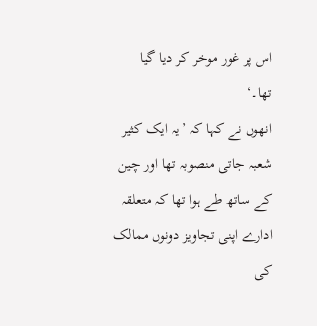اس پر غور موخر کر دیا گیا تھا۔‘
انھوں نے کہا کہ ’یہ ایک کثیر شعبہ جاتی منصوبہ تھا اور چین کے ساتھ طے ہوا تھا کہ متعلقہ ادارے اپنی تجاویز دونوں ممالک کی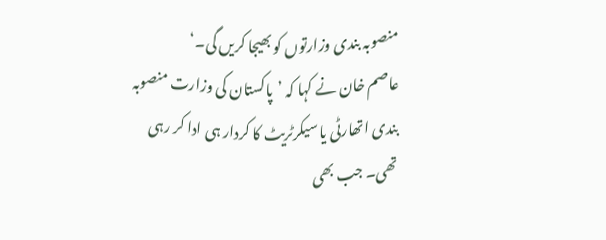منصوبہ بندی وزارتوں کو بھیجا کریں گی۔‘
عاصم خان نے کہا کہ ’پاکستان کی وزارت منصوبہ بندی اتھارٹی یا سیکرٹریٹ کا کردار ہی ادا کر رہی تھی۔ جب بھی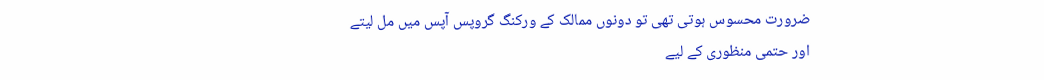ضرورت محسوس ہوتی تھی تو دونوں ممالک کے ورکنگ گروپس آپس میں مل لیتے اور حتمی منظوری کے لیے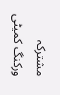مشترکہ ورکنگ کمیٹی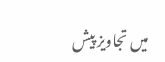میں تجاویز پیش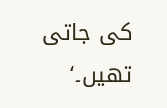کی جاتی تھیں۔‘